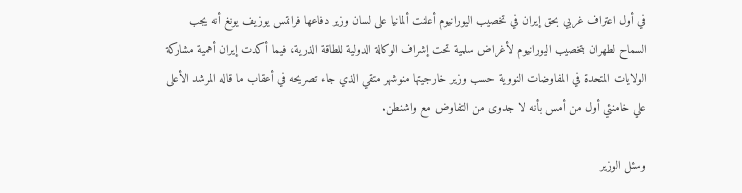في أول اعتراف غربي بحق إيران في تخصيب اليورانيوم أعلنت ألمانيا على لسان وزير دفاعها فرانتس يوزيف يونغ أنه يجب السماح لطهران بتخصيب اليورانيوم لأغراض سلمية تحت إشراف الوكالة الدولية للطاقة الذرية، فيما أكدت إيران أهمية مشاركة الولايات المتحدة في المفاوضات النووية حسب وزير خارجيتها منوشهر متقي الذي جاء تصريحه في أعقاب ما قاله المرشد الأعلى علي خامنئي أول من أمس بأنه لا جدوى من التفاوض مع واشنطن.

وسئل الوزير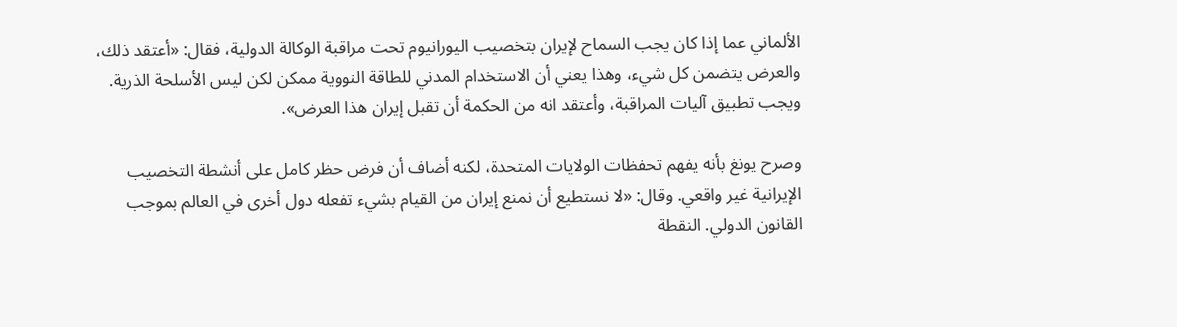الألماني عما إذا كان يجب السماح لإيران بتخصيب اليورانيوم تحت مراقبة الوكالة الدولية، فقال: «أعتقد ذلك، والعرض يتضمن كل شيء، وهذا يعني أن الاستخدام المدني للطاقة النووية ممكن لكن ليس الأسلحة الذرية. ويجب تطبيق آليات المراقبة، وأعتقد انه من الحكمة أن تقبل إيران هذا العرض».

وصرح يونغ بأنه يفهم تحفظات الولايات المتحدة، لكنه أضاف أن فرض حظر كامل على أنشطة التخصيب الإيرانية غير واقعي. وقال: «لا نستطيع أن نمنع إيران من القيام بشيء تفعله دول أخرى في العالم بموجب القانون الدولي. النقطة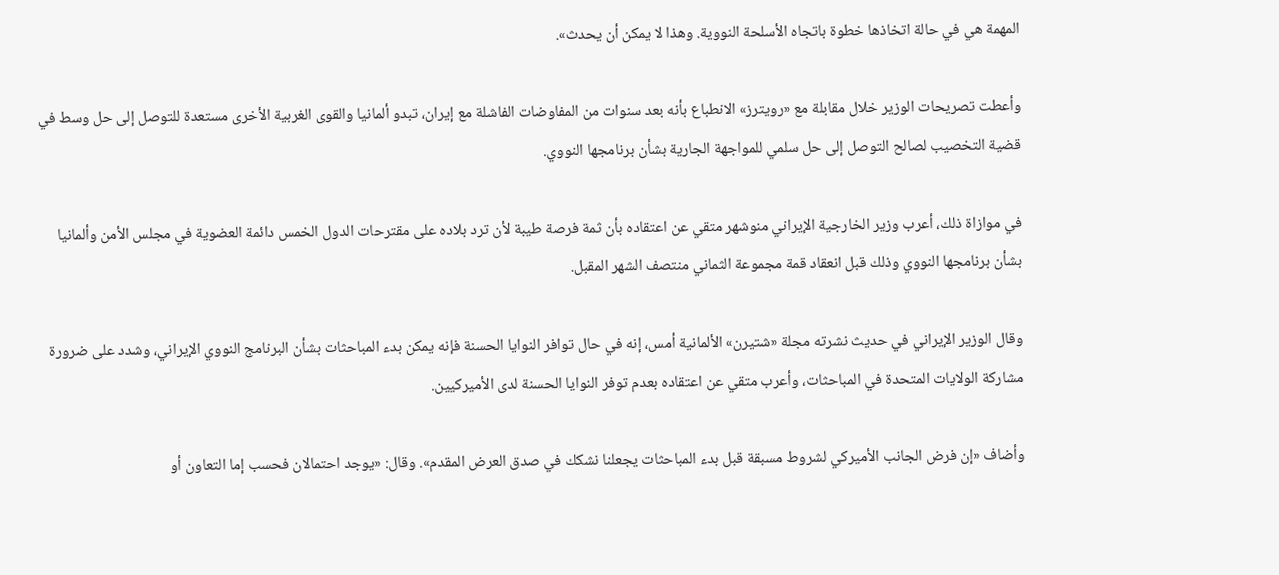المهمة هي في حالة اتخاذها خطوة باتجاه الأسلحة النووية. وهذا لا يمكن أن يحدث».

وأعطت تصريحات الوزير خلال مقابلة مع «رويترز» الانطباع بأنه بعد سنوات من المفاوضات الفاشلة مع إيران، تبدو ألمانيا والقوى الغربية الأخرى مستعدة للتوصل إلى حل وسط في قضية التخصيب لصالح التوصل إلى حل سلمي للمواجهة الجارية بشأن برنامجها النووي.

في موازاة ذلك، أعرب وزير الخارجية الإيراني منوشهر متقي عن اعتقاده بأن ثمة فرصة طيبة لأن ترد بلاده على مقترحات الدول الخمس دائمة العضوية في مجلس الأمن وألمانيا بشأن برنامجها النووي وذلك قبل انعقاد قمة مجموعة الثماني منتصف الشهر المقبل.

وقال الوزير الإيراني في حديث نشرته مجلة «شتيرن» الألمانية أمس، إنه في حال توافر النوايا الحسنة فإنه يمكن بدء المباحثات بشأن البرنامج النووي الإيراني، وشدد على ضرورة مشاركة الولايات المتحدة في المباحثات، وأعرب متقي عن اعتقاده بعدم توفر النوايا الحسنة لدى الأميركيين.

وأضاف «إن فرض الجانب الأميركي لشروط مسبقة قبل بدء المباحثات يجعلنا نشكك في صدق العرض المقدم». وقال: «يوجد احتمالان فحسب إما التعاون أو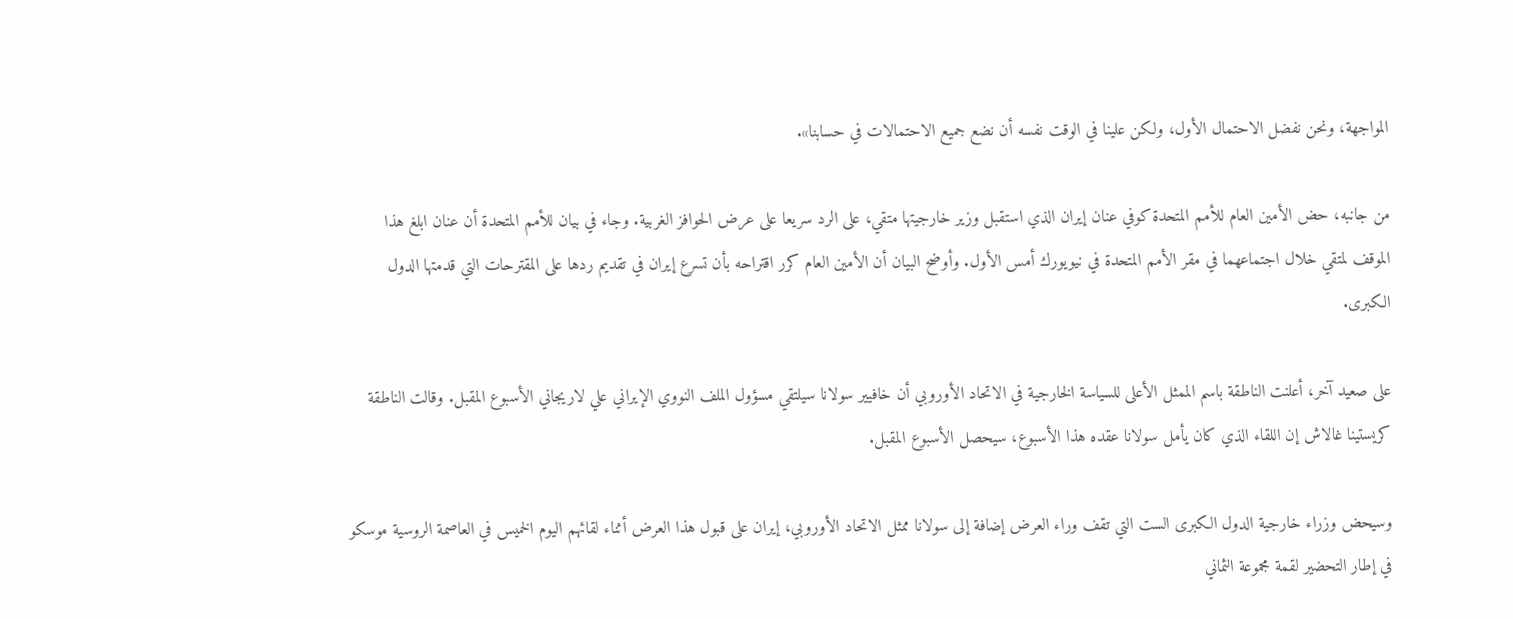المواجهة، ونحن نفضل الاحتمال الأول، ولكن علينا في الوقت نفسه أن نضع جميع الاحتمالات في حسابنا».

من جانبه، حض الأمين العام للأمم المتحدة كوفي عنان إيران الذي استقبل وزير خارجيتها متقي، على الرد سريعا على عرض الحوافز الغربية. وجاء في بيان للأمم المتحدة أن عنان ابلغ هذا الموقف لمتقي خلال اجتماعهما في مقر الأمم المتحدة في نيويورك أمس الأول. وأوضح البيان أن الأمين العام كرر اقتراحه بأن تسرع إيران في تقديم ردها على المقترحات التي قدمتها الدول الكبرى.

على صعيد آخر، أعلنت الناطقة باسم الممثل الأعلى للسياسة الخارجية في الاتحاد الأوروبي أن خافيير سولانا سيلتقي مسؤول الملف النووي الإيراني علي لاريجاني الأسبوع المقبل. وقالت الناطقة كريستينا غالاش إن اللقاء الذي كان يأمل سولانا عقده هذا الأسبوع، سيحصل الأسبوع المقبل.

وسيحض وزراء خارجية الدول الكبرى الست التي تقف وراء العرض إضافة إلى سولانا ممثل الاتحاد الأوروبي، إيران على قبول هذا العرض أثناء لقائهم اليوم الخميس في العاصمة الروسية موسكو في إطار التحضير لقمة مجموعة الثماني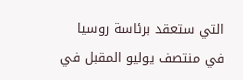التي ستعقد برئاسة روسيا في منتصف يوليو المقبل في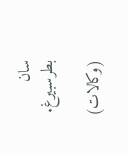سان بطرسبيرغ.

(وكالات)